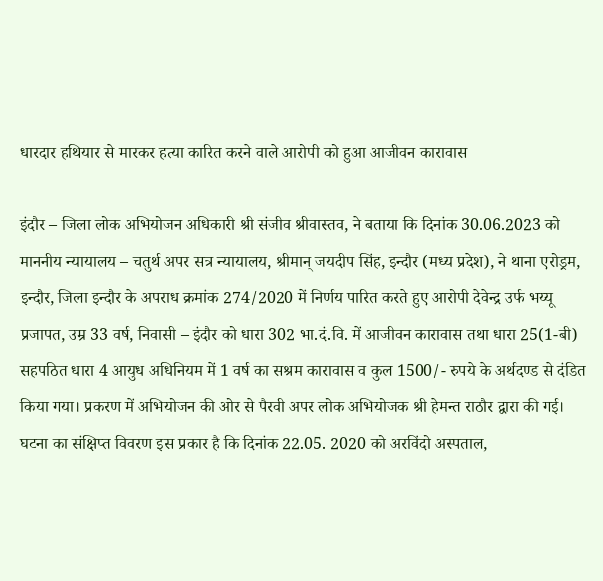धारदार हथियार से मारकर हत्या कारित करने वाले आरोपी को हुआ आजीवन कारावास

इंदौर – जिला लोक अभियोजन अधिकारी श्री संजीव श्रीवास्तव, ने बताया कि दिनांक 30.06.2023 को माननीय न्यायालय – चतुर्थ अपर सत्र न्यायालय, श्रीमान् जयदीप सिंह, इन्दौर (मध्य प्रदेश), ने थाना एरोड्रम, इन्दौर, जिला इन्दौर के अपराध क्रमांक 274/2020 में निर्णय पारित करते हुए आरोपी देवेन्द्र उर्फ भय्यू प्रजापत, उम्र 33 वर्ष, निवासी – इंदौर को धारा 302 भा.दं.वि. में आजीवन कारावास तथा धारा 25(1-बी) सहपठित धारा 4 आयुध अधिनियम में 1 वर्ष का सश्रम कारावास व कुल 1500/- रुपये के अर्थदण्ड से दंडित किया गया। प्रकरण में अभियोजन की ओर से पैरवी अपर लोक अभियोजक श्री हेमन्त राठौर द्वारा की गई।
घटना का संक्षिप्त विवरण इस प्रकार है कि दिनांक 22.05. 2020 को अरविंदो अस्पताल,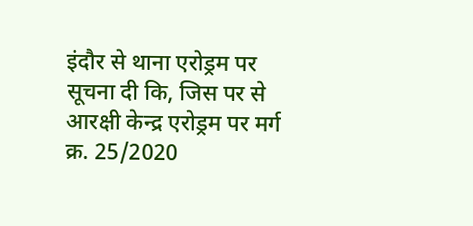इंदौर से थाना एरोड्रम पर सूचना दी कि, जिस पर से आरक्षी केन्द्र एरोड्रम पर मर्ग क्र. 25/2020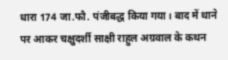धारा 174 जा.फौ. पंजीबद्ध किया गया। बाद में थाने पर आकर चक्षुदर्शी साक्षी राहुल अग्रवाल के कथन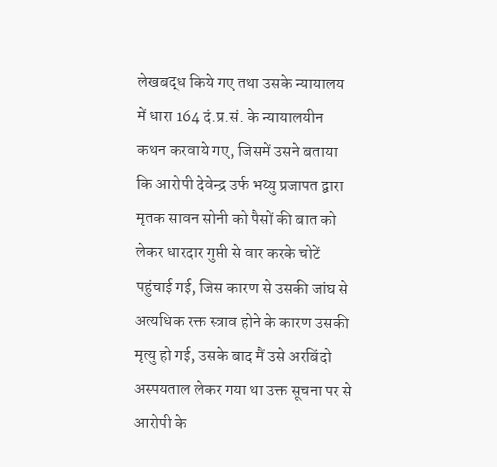लेखबद्ध किये गए तथा उसके न्यायालय में धारा 164 दं.प्र.सं. के न्यायालयीन कथन करवाये गए, जिसमें उसने बताया कि आरोपी देवेन्द्र उर्फ भय्यु प्रजापत द्वारा मृतक सावन सोनी को पैसों की बात को लेकर धारदार गुप्ती से वार करके चोटें पहुंचाई गई, जिस कारण से उसकी जांघ से अत्यधिक रक्त स्त्राव होने के कारण उसकी मृत्यु हो गई, उसके बाद मैं उसे अरबिंदो अस्पयताल लेकर गया था उक्त सूचना पर से आरोपी के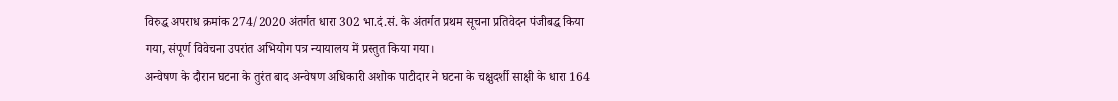विरुद्ध अपराध क्रमांक 274/2020 अंतर्गत धारा 302 भा.दं.सं. के अंतर्गत प्रथम सूचना प्रतिवेदन पंजीबद्ध किया गया, संपूर्ण विवेचना उपरांत अभियोग पत्र न्यायालय में प्रस्तुत किया गया।
अन्वेषण के दौरान घटना के तुरंत बाद अन्वेषण अधिकारी अशोक पाटीदार ने घटना के चक्षुदर्शी साक्षी के धारा 164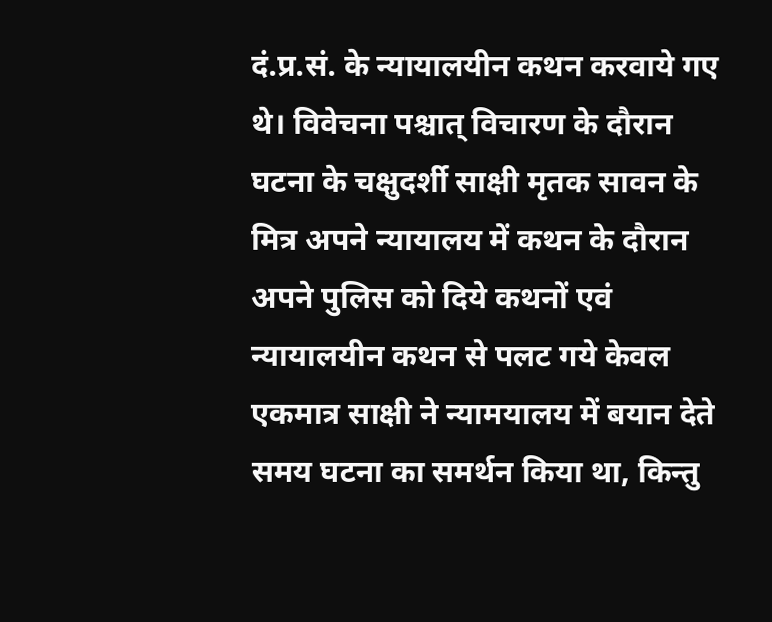दं.प्र.सं. के न्यायालयीन कथन करवाये गए थे। विवेचना पश्चात् विचारण के दौरान घटना के चक्षुदर्शी साक्षी मृतक सावन के मित्र अपने न्यायालय में कथन के दौरान अपने पुलिस को दिये कथनों एवं न्यायालयीन कथन से पलट गये केवल एकमात्र साक्षी ने न्यामयालय में बयान देते समय घटना का समर्थन किया था, किन्तु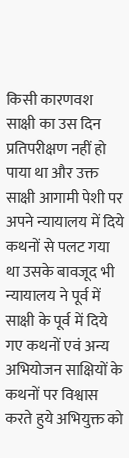किसी कारणवश साक्षी का उस दिन प्रतिपरीक्षण नहीं हो पाया था और उक्त साक्षी आगामी पेशी पर अपने न्यायालय में दिये कथनों से पलट गया था उसके बावजूद भी न्यायालय ने पूर्व में साक्षी के पूर्व में दिये गए कथनों एवं अन्य अभियोजन साक्षियों के कथनों पर विश्वास करते हुये अभियुक्त को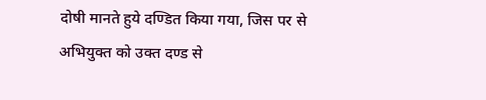दोषी मानते हुये दण्डित किया गया, जिस पर से अभियुक्त को उक्त दण्ड से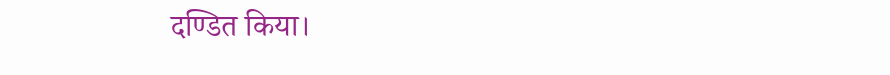दण्डित किया।